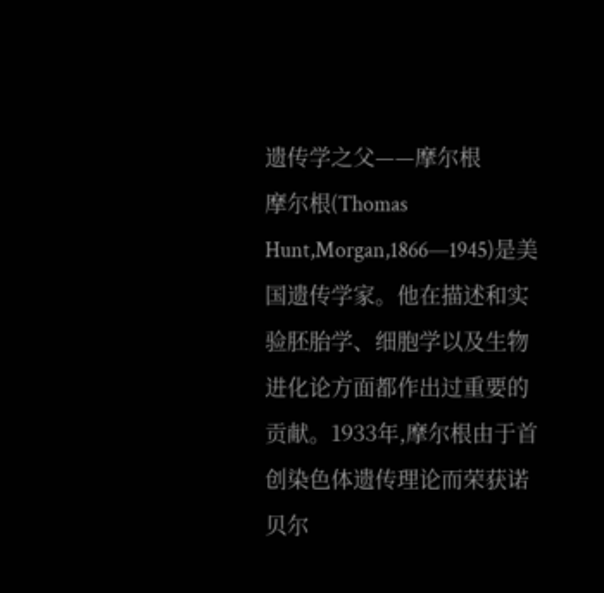遗传学之父——摩尔根
摩尔根(Thomas
Hunt,Morgan,1866—1945)是美国遗传学家。他在描述和实验胚胎学、细胞学以及生物进化论方面都作出过重要的贡献。1933年,摩尔根由于首创染色体遗传理论而荣获诺贝尔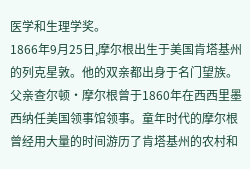医学和生理学奖。
1866年9月25日,摩尔根出生于美国肯塔基州的列克星敦。他的双亲都出身于名门望族。父亲查尔顿·摩尔根曾于1860年在西西里墨西纳任美国领事馆领事。童年时代的摩尔根曾经用大量的时间游历了肯塔基州的农村和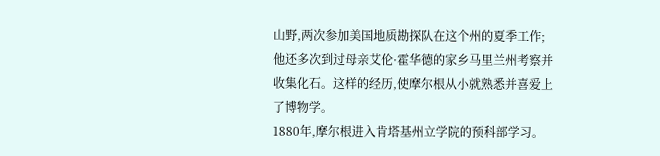山野,两次参加美国地质勘探队在这个州的夏季工作;他还多次到过母亲艾伦·霍华德的家乡马里兰州考察并收集化石。这样的经历,使摩尔根从小就熟悉并喜爱上了博物学。
1880年,摩尔根进入肯塔基州立学院的预科部学习。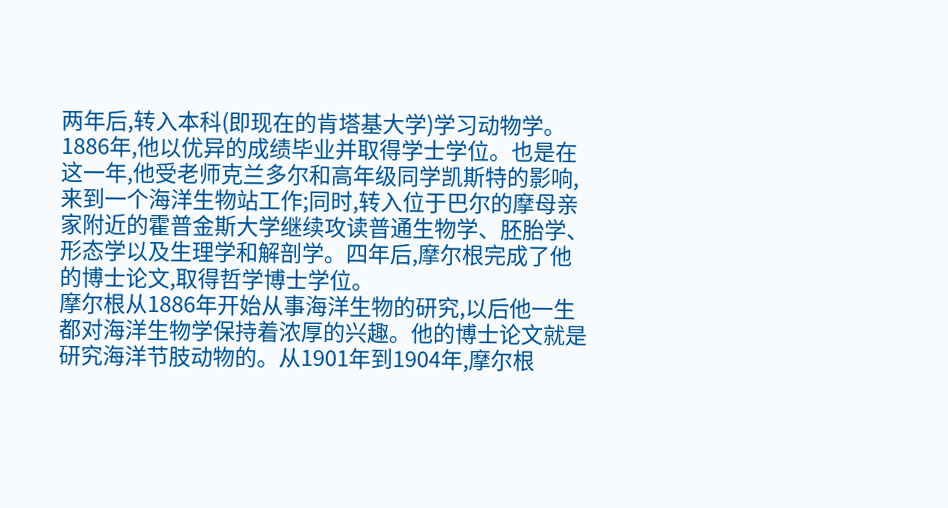两年后,转入本科(即现在的肯塔基大学)学习动物学。1886年,他以优异的成绩毕业并取得学士学位。也是在这一年,他受老师克兰多尔和高年级同学凯斯特的影响,来到一个海洋生物站工作;同时,转入位于巴尔的摩母亲家附近的霍普金斯大学继续攻读普通生物学、胚胎学、形态学以及生理学和解剖学。四年后,摩尔根完成了他的博士论文,取得哲学博士学位。
摩尔根从1886年开始从事海洋生物的研究,以后他一生都对海洋生物学保持着浓厚的兴趣。他的博士论文就是研究海洋节肢动物的。从1901年到1904年,摩尔根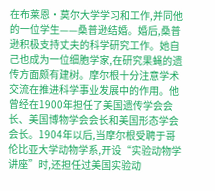在布莱恩·莫尔大学学习和工作,并同他的一位学生——桑普逊结婚。婚后,桑普逊积极支持丈夫的科学研究工作。她自己也成为一位细胞学家,在研究果蝇的遗传方面颇有建树。摩尔根十分注意学术交流在推进科学事业发展中的作用。他曾经在1900年担任了美国遗传学会会长、美国博物学会会长和美国形态学会会长。1904年以后,当摩尔根受聘于哥伦比亚大学动物学系,开设“实验动物学讲座”时,还担任过美国实验动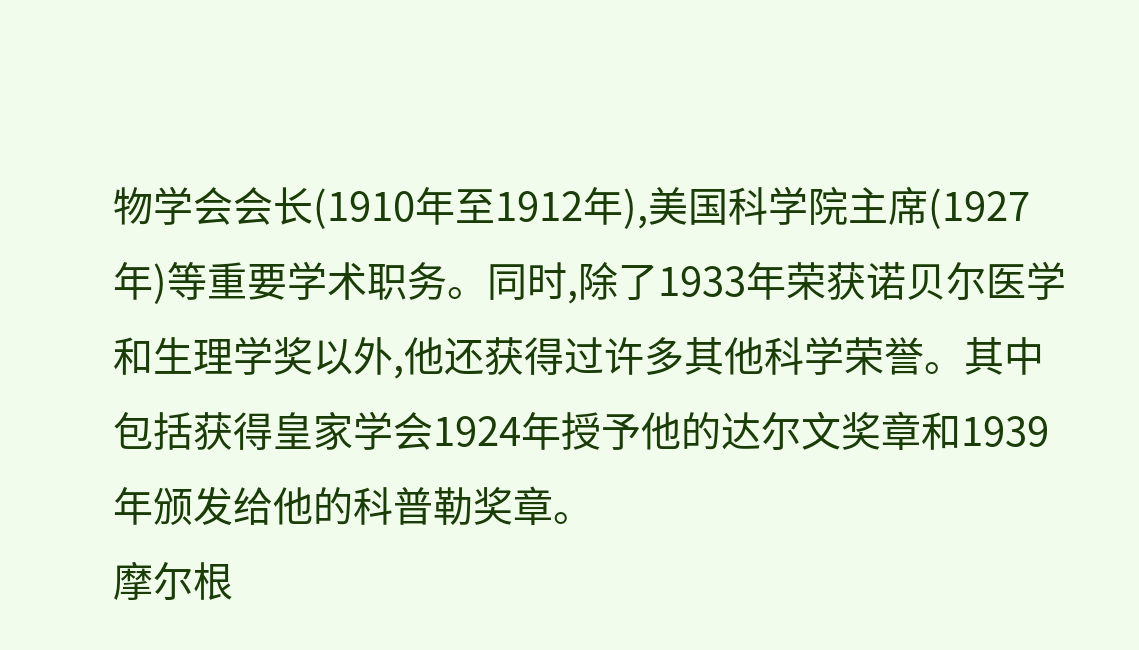物学会会长(1910年至1912年),美国科学院主席(1927年)等重要学术职务。同时,除了1933年荣获诺贝尔医学和生理学奖以外,他还获得过许多其他科学荣誉。其中包括获得皇家学会1924年授予他的达尔文奖章和1939年颁发给他的科普勒奖章。
摩尔根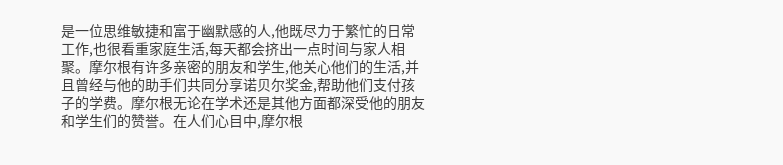是一位思维敏捷和富于幽默感的人,他既尽力于繁忙的日常工作,也很看重家庭生活,每天都会挤出一点时间与家人相聚。摩尔根有许多亲密的朋友和学生,他关心他们的生活,并且曾经与他的助手们共同分享诺贝尔奖金,帮助他们支付孩子的学费。摩尔根无论在学术还是其他方面都深受他的朋友和学生们的赞誉。在人们心目中,摩尔根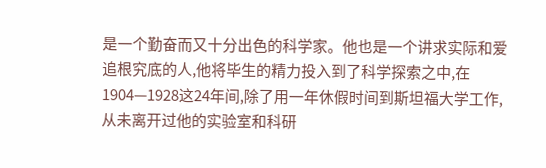是一个勤奋而又十分出色的科学家。他也是一个讲求实际和爱追根究底的人,他将毕生的精力投入到了科学探索之中,在1904—1928这24年间,除了用一年休假时间到斯坦福大学工作,从未离开过他的实验室和科研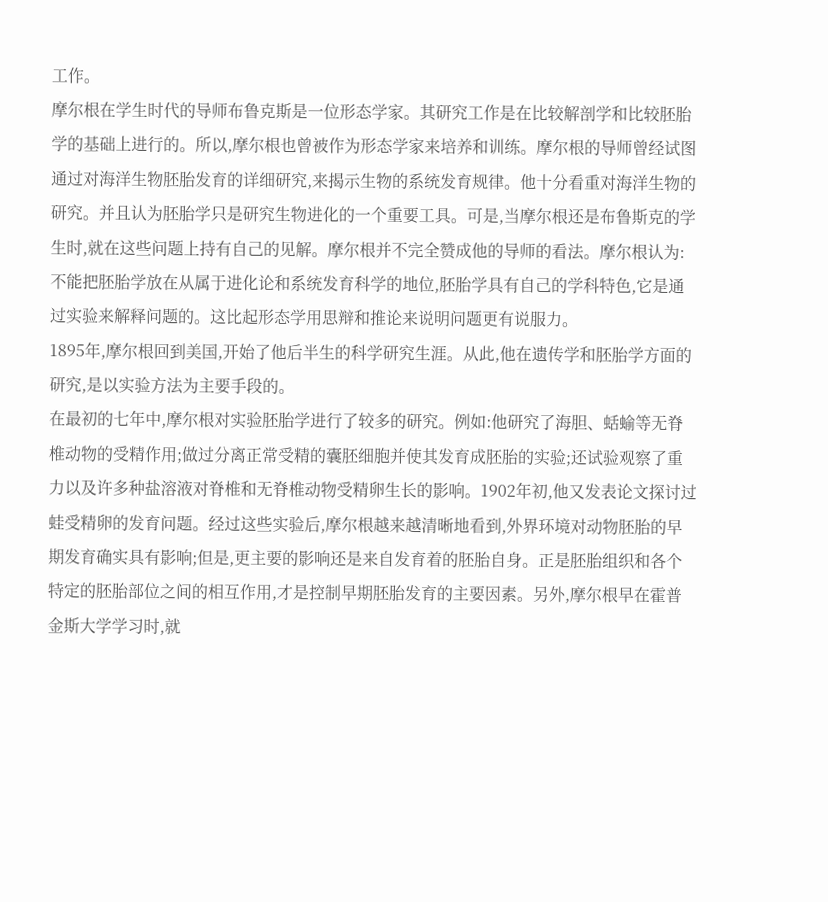工作。
摩尔根在学生时代的导师布鲁克斯是一位形态学家。其研究工作是在比较解剖学和比较胚胎学的基础上进行的。所以,摩尔根也曾被作为形态学家来培养和训练。摩尔根的导师曾经试图通过对海洋生物胚胎发育的详细研究,来揭示生物的系统发育规律。他十分看重对海洋生物的研究。并且认为胚胎学只是研究生物进化的一个重要工具。可是,当摩尔根还是布鲁斯克的学生时,就在这些问题上持有自己的见解。摩尔根并不完全赞成他的导师的看法。摩尔根认为:不能把胚胎学放在从属于进化论和系统发育科学的地位,胚胎学具有自己的学科特色,它是通过实验来解释问题的。这比起形态学用思辩和推论来说明问题更有说服力。
1895年,摩尔根回到美国,开始了他后半生的科学研究生涯。从此,他在遗传学和胚胎学方面的研究,是以实验方法为主要手段的。
在最初的七年中,摩尔根对实验胚胎学进行了较多的研究。例如:他研究了海胆、蛞蝓等无脊椎动物的受精作用;做过分离正常受精的囊胚细胞并使其发育成胚胎的实验;还试验观察了重力以及许多种盐溶液对脊椎和无脊椎动物受精卵生长的影响。1902年初,他又发表论文探讨过蛙受精卵的发育问题。经过这些实验后,摩尔根越来越清晰地看到,外界环境对动物胚胎的早期发育确实具有影响;但是,更主要的影响还是来自发育着的胚胎自身。正是胚胎组织和各个特定的胚胎部位之间的相互作用,才是控制早期胚胎发育的主要因素。另外,摩尔根早在霍普金斯大学学习时,就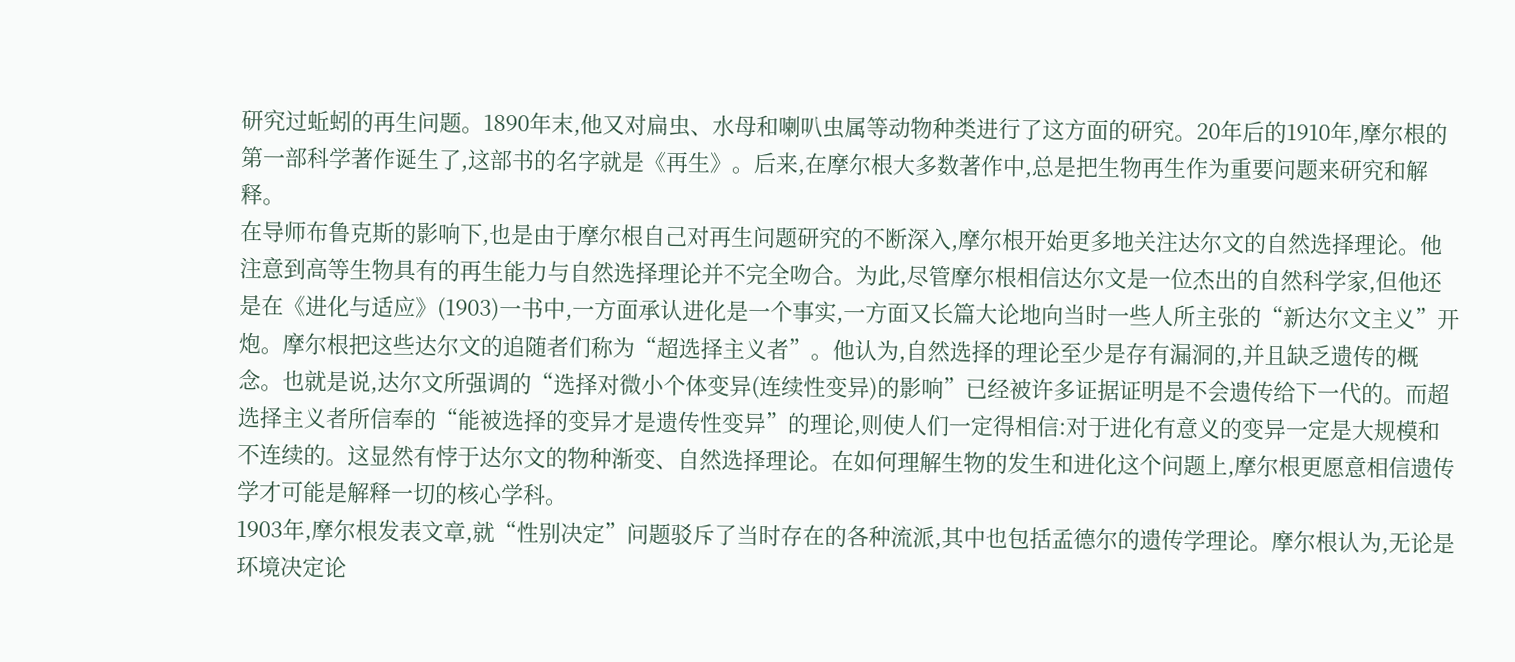研究过蚯蚓的再生问题。1890年末,他又对扁虫、水母和喇叭虫属等动物种类进行了这方面的研究。20年后的1910年,摩尔根的第一部科学著作诞生了,这部书的名字就是《再生》。后来,在摩尔根大多数著作中,总是把生物再生作为重要问题来研究和解释。
在导师布鲁克斯的影响下,也是由于摩尔根自己对再生问题研究的不断深入,摩尔根开始更多地关注达尔文的自然选择理论。他注意到高等生物具有的再生能力与自然选择理论并不完全吻合。为此,尽管摩尔根相信达尔文是一位杰出的自然科学家,但他还是在《进化与适应》(1903)一书中,一方面承认进化是一个事实,一方面又长篇大论地向当时一些人所主张的“新达尔文主义”开炮。摩尔根把这些达尔文的追随者们称为“超选择主义者”。他认为,自然选择的理论至少是存有漏洞的,并且缺乏遗传的概念。也就是说,达尔文所强调的“选择对微小个体变异(连续性变异)的影响”已经被许多证据证明是不会遗传给下一代的。而超选择主义者所信奉的“能被选择的变异才是遗传性变异”的理论,则使人们一定得相信:对于进化有意义的变异一定是大规模和不连续的。这显然有悖于达尔文的物种渐变、自然选择理论。在如何理解生物的发生和进化这个问题上,摩尔根更愿意相信遗传学才可能是解释一切的核心学科。
1903年,摩尔根发表文章,就“性别决定”问题驳斥了当时存在的各种流派,其中也包括孟德尔的遗传学理论。摩尔根认为,无论是环境决定论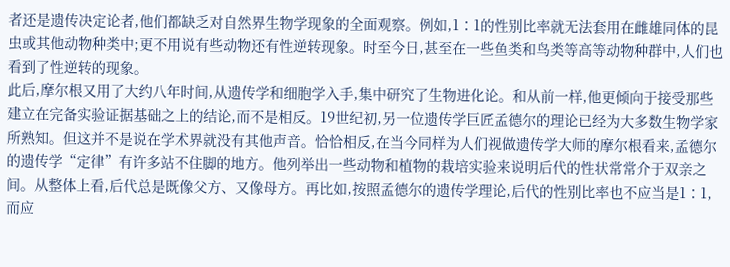者还是遗传决定论者,他们都缺乏对自然界生物学现象的全面观察。例如,1∶1的性别比率就无法套用在雌雄同体的昆虫或其他动物种类中;更不用说有些动物还有性逆转现象。时至今日,甚至在一些鱼类和鸟类等高等动物种群中,人们也看到了性逆转的现象。
此后,摩尔根又用了大约八年时间,从遗传学和细胞学入手,集中研究了生物进化论。和从前一样,他更倾向于接受那些建立在完备实验证据基础之上的结论,而不是相反。19世纪初,另一位遗传学巨匠孟德尔的理论已经为大多数生物学家所熟知。但这并不是说在学术界就没有其他声音。恰恰相反,在当今同样为人们视做遗传学大师的摩尔根看来,孟德尔的遗传学“定律”有许多站不住脚的地方。他列举出一些动物和植物的栽培实验来说明后代的性状常常介于双亲之间。从整体上看,后代总是既像父方、又像母方。再比如,按照孟德尔的遗传学理论,后代的性别比率也不应当是1∶1,而应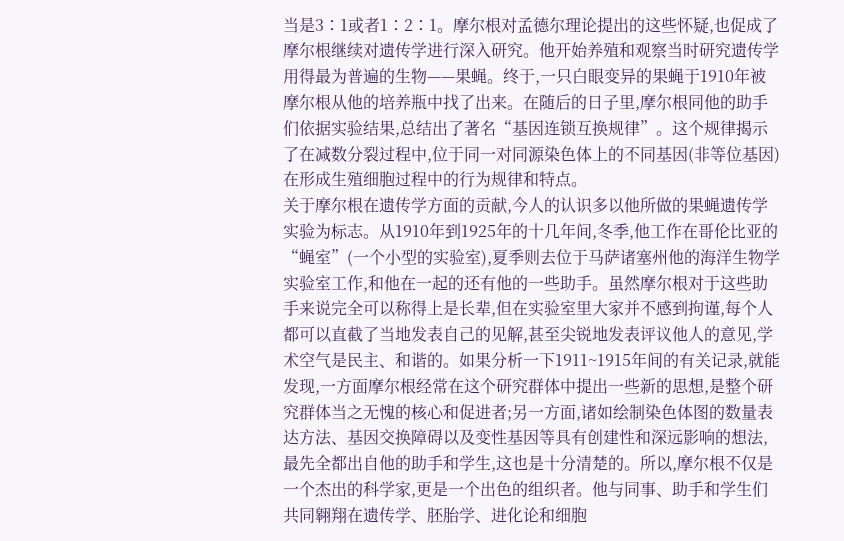当是3∶1或者1∶2∶1。摩尔根对孟德尔理论提出的这些怀疑,也促成了摩尔根继续对遗传学进行深入研究。他开始养殖和观察当时研究遗传学用得最为普遍的生物——果蝇。终于,一只白眼变异的果蝇于1910年被摩尔根从他的培养瓶中找了出来。在随后的日子里,摩尔根同他的助手们依据实验结果,总结出了著名“基因连锁互换规律”。这个规律揭示了在减数分裂过程中,位于同一对同源染色体上的不同基因(非等位基因)在形成生殖细胞过程中的行为规律和特点。
关于摩尔根在遗传学方面的贡献,今人的认识多以他所做的果蝇遗传学实验为标志。从1910年到1925年的十几年间,冬季,他工作在哥伦比亚的“蝇室”(一个小型的实验室),夏季则去位于马萨诸塞州他的海洋生物学实验室工作,和他在一起的还有他的一些助手。虽然摩尔根对于这些助手来说完全可以称得上是长辈,但在实验室里大家并不感到拘谨,每个人都可以直截了当地发表自己的见解,甚至尖锐地发表评议他人的意见,学术空气是民主、和谐的。如果分析一下1911~1915年间的有关记录,就能发现,一方面摩尔根经常在这个研究群体中提出一些新的思想,是整个研究群体当之无愧的核心和促进者;另一方面,诸如绘制染色体图的数量表达方法、基因交换障碍以及变性基因等具有创建性和深远影响的想法,最先全都出自他的助手和学生,这也是十分清楚的。所以,摩尔根不仅是一个杰出的科学家,更是一个出色的组织者。他与同事、助手和学生们共同翱翔在遗传学、胚胎学、进化论和细胞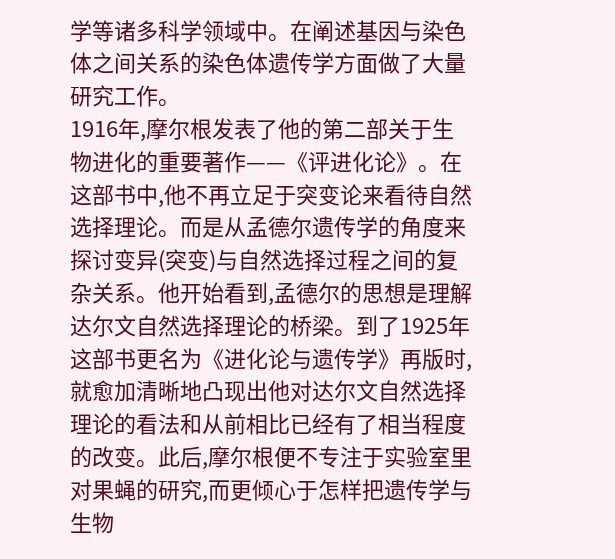学等诸多科学领域中。在阐述基因与染色体之间关系的染色体遗传学方面做了大量研究工作。
1916年,摩尔根发表了他的第二部关于生物进化的重要著作——《评进化论》。在这部书中,他不再立足于突变论来看待自然选择理论。而是从孟德尔遗传学的角度来探讨变异(突变)与自然选择过程之间的复杂关系。他开始看到,孟德尔的思想是理解达尔文自然选择理论的桥梁。到了1925年这部书更名为《进化论与遗传学》再版时,就愈加清晰地凸现出他对达尔文自然选择理论的看法和从前相比已经有了相当程度的改变。此后,摩尔根便不专注于实验室里对果蝇的研究,而更倾心于怎样把遗传学与生物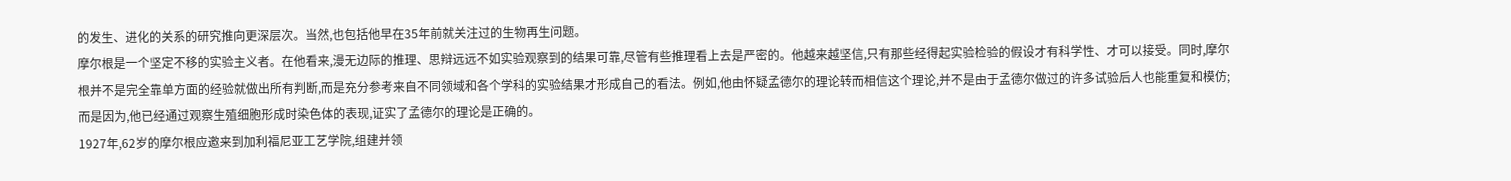的发生、进化的关系的研究推向更深层次。当然,也包括他早在35年前就关注过的生物再生问题。
摩尔根是一个坚定不移的实验主义者。在他看来,漫无边际的推理、思辩远远不如实验观察到的结果可靠,尽管有些推理看上去是严密的。他越来越坚信,只有那些经得起实验检验的假设才有科学性、才可以接受。同时,摩尔根并不是完全靠单方面的经验就做出所有判断,而是充分参考来自不同领域和各个学科的实验结果才形成自己的看法。例如,他由怀疑孟德尔的理论转而相信这个理论,并不是由于孟德尔做过的许多试验后人也能重复和模仿;而是因为,他已经通过观察生殖细胞形成时染色体的表现,证实了孟德尔的理论是正确的。
1927年,62岁的摩尔根应邀来到加利福尼亚工艺学院,组建并领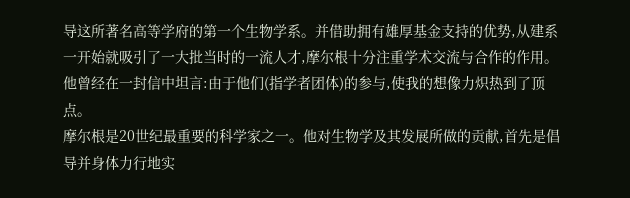导这所著名高等学府的第一个生物学系。并借助拥有雄厚基金支持的优势,从建系一开始就吸引了一大批当时的一流人才,摩尔根十分注重学术交流与合作的作用。他曾经在一封信中坦言:由于他们(指学者团体)的参与,使我的想像力炽热到了顶点。
摩尔根是20世纪最重要的科学家之一。他对生物学及其发展所做的贡献,首先是倡导并身体力行地实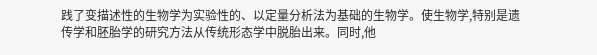践了变描述性的生物学为实验性的、以定量分析法为基础的生物学。使生物学,特别是遗传学和胚胎学的研究方法从传统形态学中脱胎出来。同时,他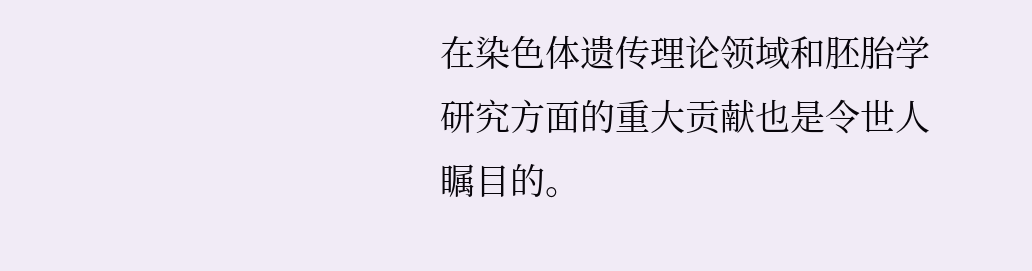在染色体遗传理论领域和胚胎学研究方面的重大贡献也是令世人瞩目的。